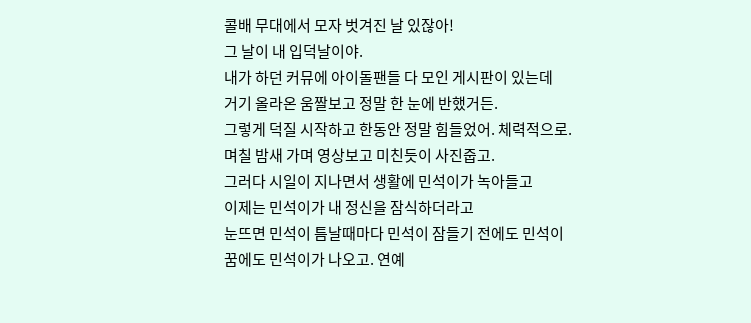콜배 무대에서 모자 벗겨진 날 있잖아!
그 날이 내 입덕날이야.
내가 하던 커뮤에 아이돌팬들 다 모인 게시판이 있는데
거기 올라온 움짤보고 정말 한 눈에 반했거든.
그렇게 덕질 시작하고 한동안 정말 힘들었어. 체력적으로.
며칠 밤새 가며 영상보고 미친듯이 사진줍고.
그러다 시일이 지나면서 생활에 민석이가 녹아들고
이제는 민석이가 내 정신을 잠식하더라고
눈뜨면 민석이 틈날때마다 민석이 잠들기 전에도 민석이
꿈에도 민석이가 나오고. 연예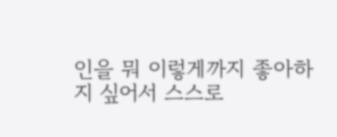인을 뭐 이렇게까지 좋아하지 싶어서 스스로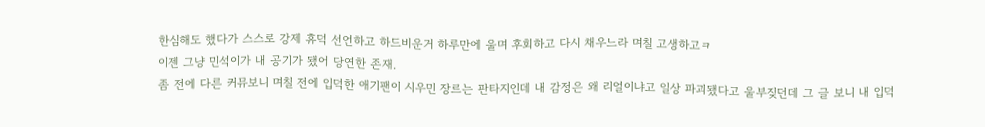한심해도 했다가 스스로 강제 휴덕 선언하고 하드비운거 하루만에 울며 후회하고 다시 채우느라 며칠 고생하고ㅋ
이젠 그냥 민석이가 내 공기가 됐어 당연한 존재.
좀 전에 다른 커뮤보니 며칠 전에 입덕한 애기팬이 시우민 장르는 판타지인데 내 감정은 왜 리얼이냐고 일상 파괴됐다고 울부짖던데 그 글 보니 내 입덕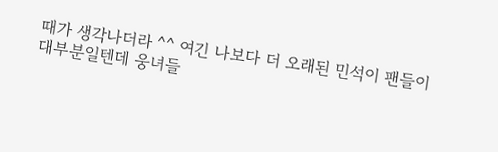때가 생각나더라 ^^ 여긴 나보다 더 오래된 민석이 팬들이 대부분일텐데 웅녀들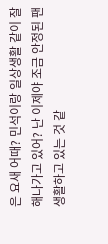은 요새 어때? 민석이랑 일상생활 같이 잘 해나가고 있어? 난 이제야 조금 안정된 팬 생활하고 있는 것 같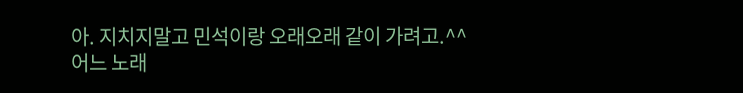아. 지치지말고 민석이랑 오래오래 같이 가려고.^^
어느 노래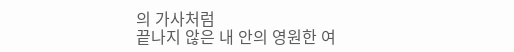의 가사처럼
끝나지 않은 내 안의 영원한 여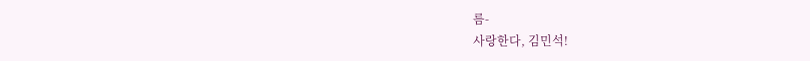름-
사랑한다, 김민석!